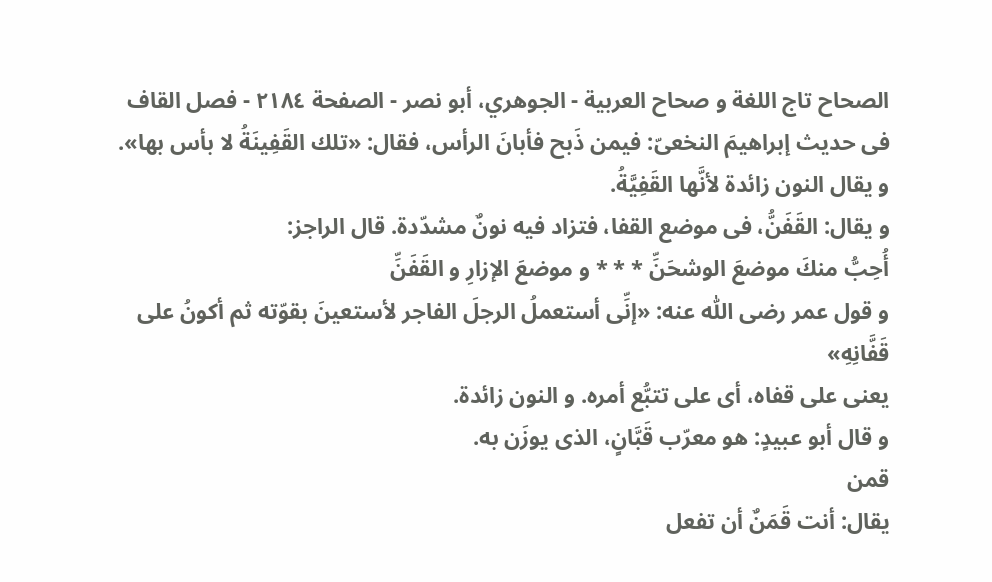الصحاح تاج اللغة و صحاح العربية - الجوهري، أبو نصر - الصفحة ٢١٨٤ - فصل القاف
فى حديث إبراهيمَ النخعىّ: فيمن ذَبح فأبانَ الرأس، فقال: «تلك القَفِينَةُ لا بأس بها».
و يقال النون زائدة لأنَّها القَفِيَّةُ.
و يقال: القَفَنُّ، فى موضع القفا، فتزاد فيه نونٌ مشدّدة. قال الراجز:
أُحِبُّ منكَ موضعَ الوشحَنِّ * * * و موضعَ الإزارِ و القَفَنِّ
و قول عمر رضى اللّٰه عنه: «إنِّى أستعملُ الرجلَ الفاجر لأستعينَ بقوّته ثم أكونُ على قَفَّانِهِ»
يعنى على قفاه، أى على تتبُّع أمره. و النون زائدة.
و قال أبو عبيدٍ: هو معرّب قَبَّانٍ، الذى يوزَن به.
قمن
يقال: أنت قَمَنٌ أن تفعل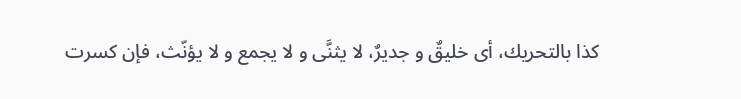كذا بالتحريك، أى خليقٌ و جديرٌ، لا يثنَّى و لا يجمع و لا يؤنّث، فإن كسرت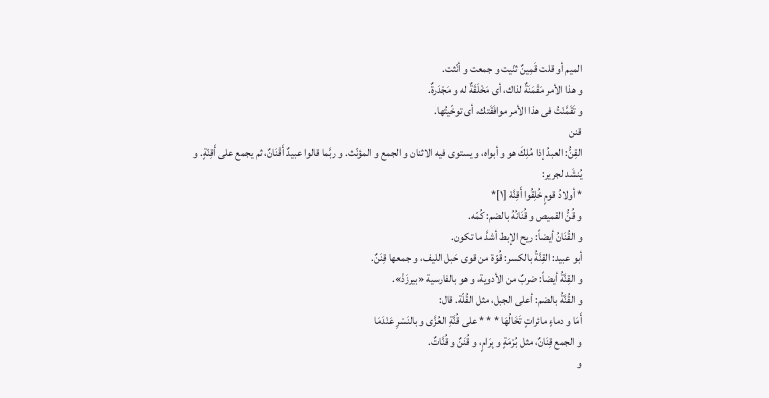الميم أو قلت قَمِينٌ ثنّيت و جمعت و أنّثت.
و هذا الأمر مَقْمَنَةٌ لذاك، أى مَخْلَقَةٌ له و مَجْدَرةٌ.
و تَقَمَّنْتُ فى هذا الأمر موافَقَتك، أى توخّيتُها.
قنن
القِنُّ: العبدُ إذا مُلِكَ هو و أبواه، و يستوى فيه الاثنان و الجمع و المؤنّث. و ربَّما قالوا عبيدٌ أَقْنَانٌ، ثم يجمع على أَقِنّةٍ. و يُنشَد لجرير:
* أولادُ قومٍ خُلِقُوا أَقِنَّهْ [١]*
و قُنُّ القميص و قُنَانُهُ بالضم: كُمّه.
و القُنَانُ أيضاً: ريح الإبط أشدَّ ما تكون.
أبو عبيد: القِنَّةُ بالكسر: قُوّة من قوى حَبل الليف، و جمعها قِنَنٌ.
و القِنَّةُ أيضاً: ضربٌ من الأدوية، و هو بالفارسية «بيرزَذْ».
و القُنَّةُ بالضم: أعلى الجبل، مثل القُلّة. قال:
أَمَا و دماءٍ مائراتٍ تَخَالُهَا * * * على قُنَّةِ العُزَّى و بالنَسْرِ عَنْدَمَا
و الجمع قِنَانٌ، مثل بُرْمَةٍ و بِرَامٍ، و قُنَنٌ و قُنَّاتٌ.
و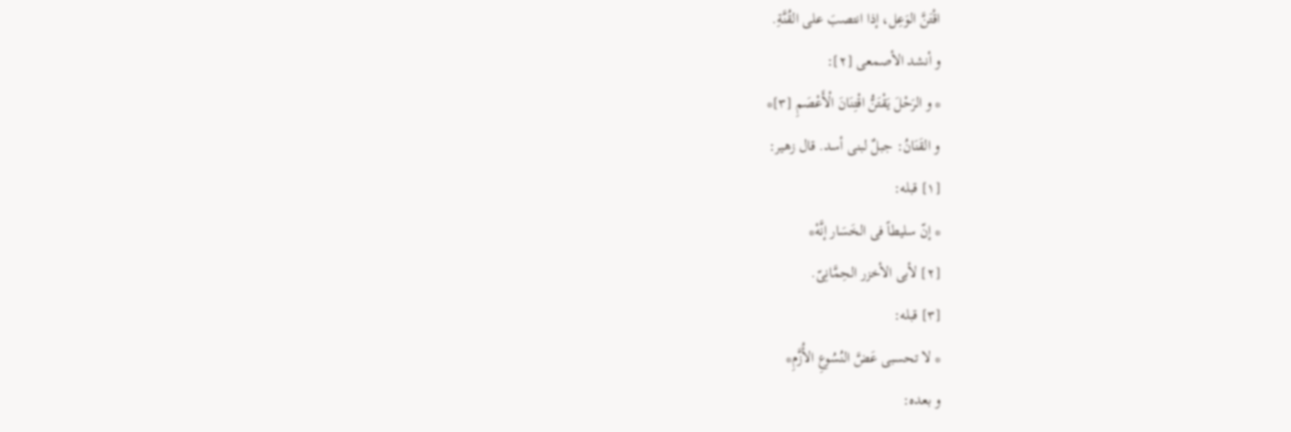اقْتَنَّ الوَعِل، إذا انتصبَ على القُنَّةِ.
و أنشد الأصمعى [٢]:
* و الرَحْلَ يَقْتَنُّ اقْتِنَانَ الْأَعْصَمِ [٣]*
و القَنَانُ: جبلٌ لبنى أسد. قال زهير:
[١] قبله:
* إنّ سليطاً فى الخَسَار إنَّهْ*
[٢] لأبى الأخزر الحِمَّانِىّ.
[٣] قبله:
* لا تحسبى عَضَّ النُسُوعِ الأُزَّمِ*
و بعده: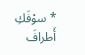* سوْفَكِ أَطرافَ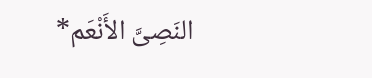النَصِىَّ الأَنْعَم*